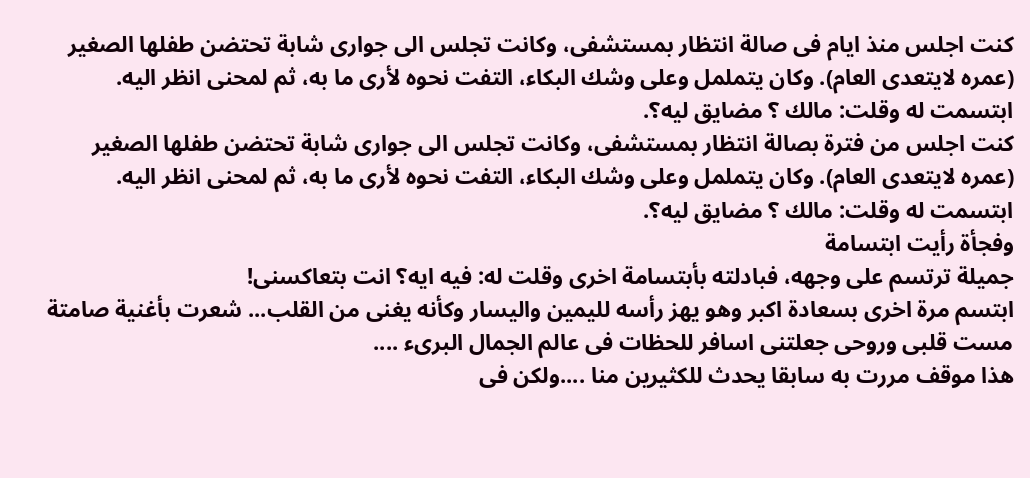كنت اجلس منذ ايام فى صالة انتظار بمستشفى، وكانت تجلس الى جوارى شابة تحتضن طفلها الصغير (عمره لايتعدى العام). وكان يتململ وعلى وشك البكاء، التفت نحوه لأرى ما به، ثم لمحنى انظر اليه. ابتسمت له وقلت: مالك ؟ مضايق ليه؟.
كنت اجلس من فترة بصالة انتظار بمستشفى، وكانت تجلس الى جوارى شابة تحتضن طفلها الصغير (عمره لايتعدى العام). وكان يتململ وعلى وشك البكاء، التفت نحوه لأرى ما به، ثم لمحنى انظر اليه. ابتسمت له وقلت: مالك ؟ مضايق ليه؟.
وفجأة رأيت ابتسامة
جميلة ترتسم على وجهه، فبادلته بأبتسامة اخرى وقلت له: فيه ايه؟ انت بتعاكسنى!
ابتسم مرة اخرى بسعادة اكبر وهو يهز رأسه لليمين واليسار وكأنه يغنى من القلب... شعرت بأغنية صامتة مست قلبى وروحى جعلتنى اسافر للحظات فى عالم الجمال البرىء ....
هذا موقف مررت به سابقا يحدث للكثيرين منا ....ولكن فى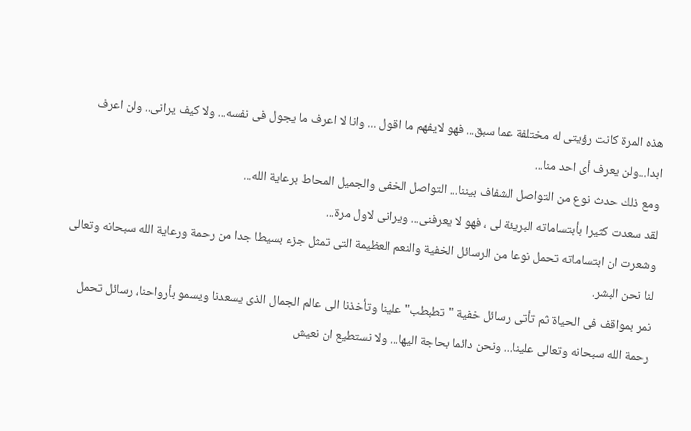هذه المرة كانت رؤيتى له مختلفة عما سبق... فهو لايفهم ما اقول ... وانا لا اعرف ما يجول فى نفسه... ولا كيف يرانى.. ولن اعرف ابدا...ولن يعرف أى احد منا...
ومع ذلك حدث نوع من التواصل الشفاف بيننا... التواصل الخفى والجميل المحاط برعاية الله...
لقد سعدت كثيرا بأبتساماته البريئة لى ، فهو لا يعرفنى... ويرانى لاول مرة...
وشعرت ان ابتساماته تحمل نوعا من الرسائل الخفية والنعم العظيمة التى تمثل جزء بسيطا جدا من رحمة ورعاية الله سبحانه وتعالى لنا نحن البشر.
نمر بمواقف فى الحياة ثم تأتى رسائل خفية "تطبطب" علينا وتأخذنا الى عالم الجمال الذى يسعدنا ويسمو بأرواحنا، رسائل تحمل رحمة الله سبحانه وتعالى علينا... ونحن دائما بحاجة اليها... ولا نستطيع ان نعيش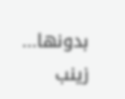بدونها...
زينب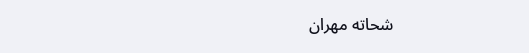شحاته مهران